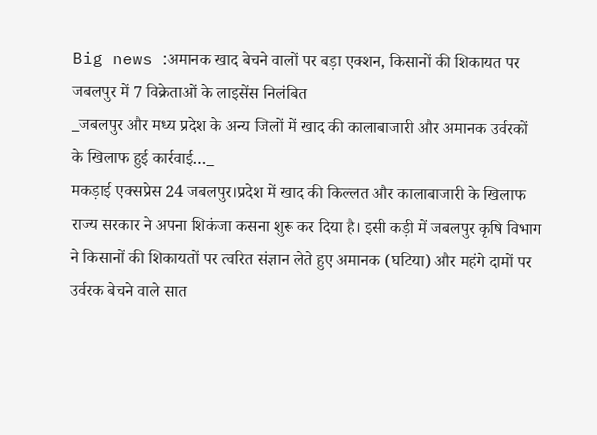Big news :अमानक खाद बेचने वालों पर बड़ा एक्शन, किसानों की शिकायत पर जबलपुर में 7 विक्रेताओं के लाइसेंस निलंबित
_जबलपुर और मध्य प्रदेश के अन्य जिलों में खाद की कालाबाजारी और अमानक उर्वरकों के खिलाफ हुई कार्रवाई…_
मकड़ाई एक्सप्रेस 24 जबलपुर।प्रदेश में खाद की किल्लत और कालाबाजारी के खिलाफ राज्य सरकार ने अपना शिकंजा कसना शुरू कर दिया है। इसी कड़ी में जबलपुर कृषि विभाग ने किसानों की शिकायतों पर त्वरित संज्ञान लेते हुए अमानक (घटिया) और महंगे दामों पर उर्वरक बेचने वाले सात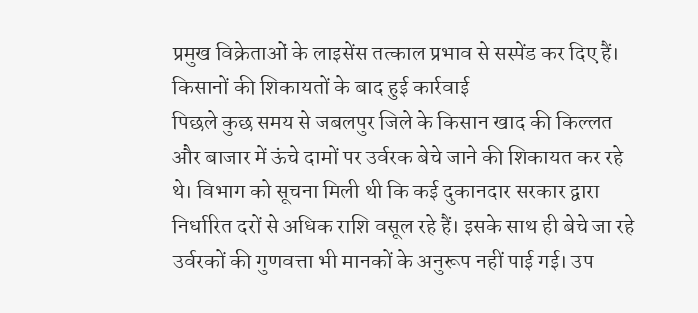प्रमुख विक्रेताओं के लाइसेंस तत्काल प्रभाव से सस्पेंड कर दिए हैं।
किसानों की शिकायतों के बाद हुई कार्रवाई
पिछले कुछ समय से जबलपुर जिले के किसान खाद की किल्लत और बाजार में ऊंचे दामों पर उर्वरक बेचे जाने की शिकायत कर रहे थे। विभाग को सूचना मिली थी कि कई दुकानदार सरकार द्वारा निर्धारित दरों से अधिक राशि वसूल रहे हैं। इसके साथ ही बेचे जा रहे उर्वरकों की गुणवत्ता भी मानकों के अनुरूप नहीं पाई गई। उप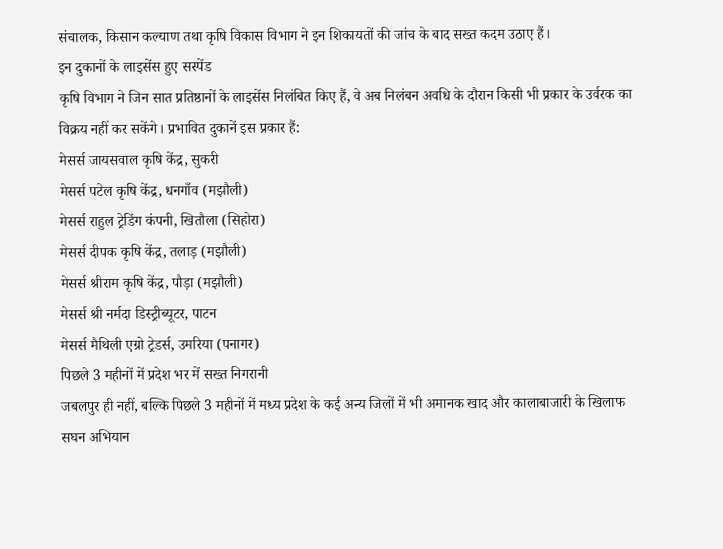संचालक, किसान कल्याण तथा कृषि विकास विभाग ने इन शिकायतों की जांच के बाद सख्त कदम उठाए हैं।
इन दुकानों के लाइसेंस हुए सस्पेंड
कृषि विभाग ने जिन सात प्रतिष्ठानों के लाइसेंस निलंबित किए हैं, वे अब निलंबन अवधि के दौरान किसी भी प्रकार के उर्वरक का विक्रय नहीं कर सकेंगे। प्रभावित दुकानें इस प्रकार हैं:
मेसर्स जायसवाल कृषि केंद्र, सुकरी
मेसर्स पटेल कृषि केंद्र, धनगाँव (मझौली)
मेसर्स राहुल ट्रेडिंग कंपनी, खितौला (सिहोरा)
मेसर्स दीपक कृषि केंद्र, तलाड़ (मझौली)
मेसर्स श्रीराम कृषि केंद्र, पौड़ा (मझौली)
मेसर्स श्री नर्मदा डिस्ट्रीब्यूटर, पाटन
मेसर्स मैथिली एग्रो ट्रेडर्स, उमरिया (पनागर)
पिछले 3 महीनों में प्रदेश भर में सख्त निगरानी
जबलपुर ही नहीं, बल्कि पिछले 3 महीनों में मध्य प्रदेश के कई अन्य जिलों में भी अमानक खाद और कालाबाजारी के खिलाफ सघन अभियान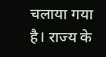चलाया गया है। राज्य के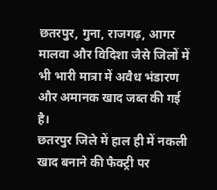छतरपुर, गुना, राजगढ़, आगर मालवा और विदिशा जैसे जिलों में भी भारी मात्रा में अवैध भंडारण और अमानक खाद जब्त की गई है।
छतरपुर जिले में हाल ही में नकली खाद बनाने की फैक्ट्री पर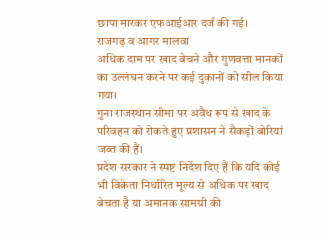छापा मारकर एफआईआर दर्ज की गई।
राजगढ़ व आगर मालवा
अधिक दाम पर खाद बेचने और गुणवत्ता मानकों का उल्लंघन करने पर कई दुकानों को सील किया गया।
गुना राजस्थान सीमा पर अवैध रूप से खाद के परिवहन को रोकते हुए प्रशासन ने सैकड़ों बोरियां जब्त की हैं।
प्रदेश सरकार ने स्पष्ट निर्देश दिए हैं कि यदि कोई भी विक्रेता निर्धारित मूल्य से अधिक पर खाद बेचता है या अमानक सामग्री की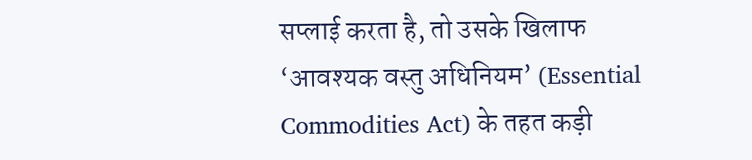सप्लाई करता है, तो उसके खिलाफ ‘आवश्यक वस्तु अधिनियम’ (Essential Commodities Act) के तहत कड़ी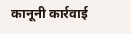कानूनी कार्रवाई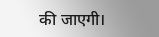की जाएगी।